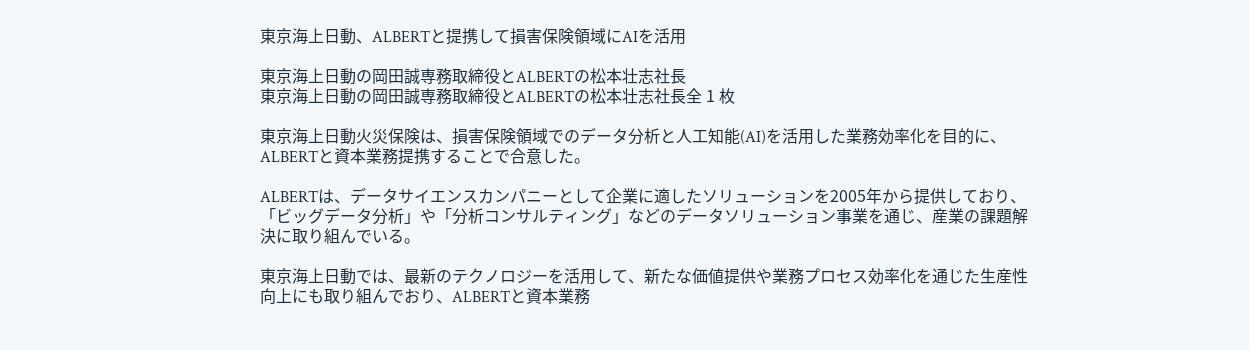東京海上日動、ALBERTと提携して損害保険領域にAIを活用

東京海上日動の岡田誠専務取締役とALBERTの松本壮志社長
東京海上日動の岡田誠専務取締役とALBERTの松本壮志社長全 1 枚

東京海上日動火災保険は、損害保険領域でのデータ分析と人工知能(AI)を活用した業務効率化を目的に、ALBERTと資本業務提携することで合意した。

ALBERTは、データサイエンスカンパニーとして企業に適したソリューションを2005年から提供しており、「ビッグデータ分析」や「分析コンサルティング」などのデータソリューション事業を通じ、産業の課題解決に取り組んでいる。

東京海上日動では、最新のテクノロジーを活用して、新たな価値提供や業務プロセス効率化を通じた生産性向上にも取り組んでおり、ALBERTと資本業務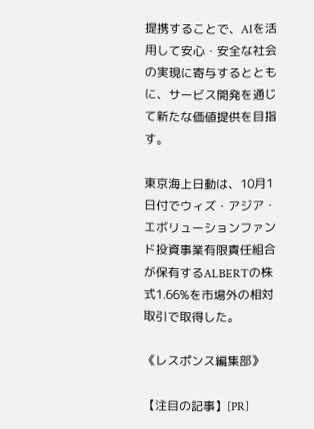提携することで、AIを活用して安心・安全な社会の実現に寄与するとともに、サービス開発を通じて新たな価値提供を目指す。

東京海上日動は、10月1日付でウィズ・アジア・エボリューションファンド投資事業有限責任組合が保有するALBERTの株式1.66%を市場外の相対取引で取得した。

《レスポンス編集部》

【注目の記事】[PR]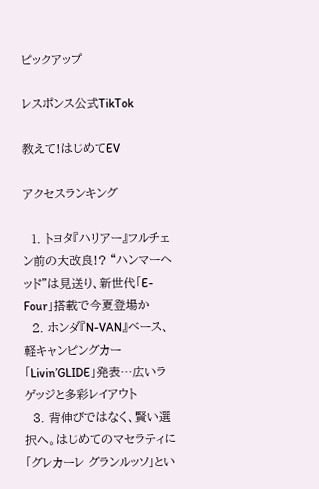ピックアップ

レスポンス公式TikTok

教えて!はじめてEV

アクセスランキング

  1. トヨタ『ハリアー』フルチェン前の大改良!? “ハンマーヘッド”は見送り、新世代「E-Four」搭載で今夏登場か
  2. ホンダ『N-VAN』ベース、軽キャンピングカー「Livin’GLIDE」発表…広いラゲッジと多彩レイアウト
  3. 背伸びではなく、賢い選択へ。はじめてのマセラティに「グレカーレ グランルッソ」とい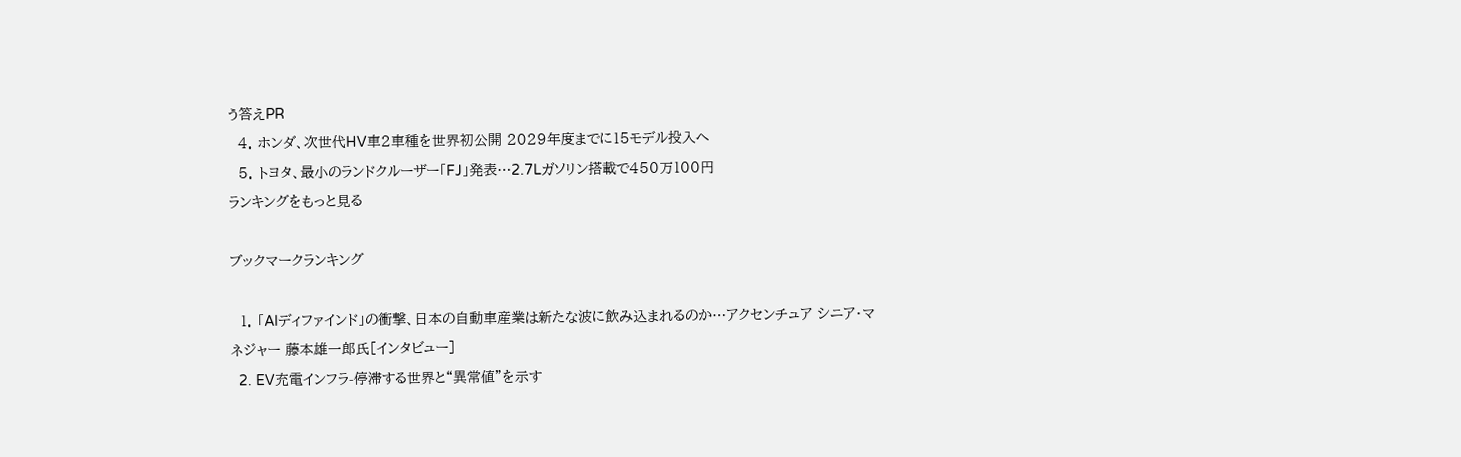う答えPR
  4. ホンダ、次世代HV車2車種を世界初公開 2029年度までに15モデル投入へ
  5. トヨタ、最小のランドクルーザー「FJ」発表…2.7Lガソリン搭載で450万100円
ランキングをもっと見る

ブックマークランキング

  1. 「AIディファインド」の衝撃、日本の自動車産業は新たな波に飲み込まれるのか…アクセンチュア シニア・マネジャー 藤本雄一郎氏[インタビュー]
  2. EV充電インフラ-停滞する世界と“異常値”を示す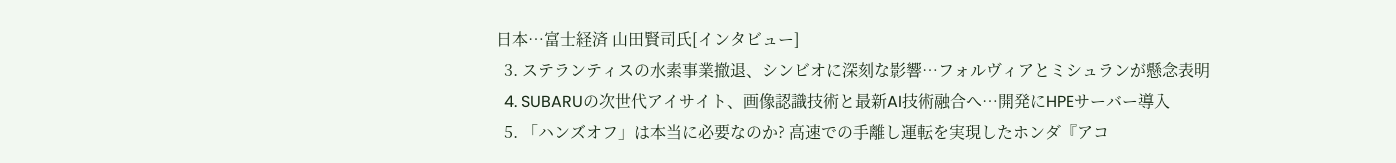日本…富士経済 山田賢司氏[インタビュー]
  3. ステランティスの水素事業撤退、シンビオに深刻な影響…フォルヴィアとミシュランが懸念表明
  4. SUBARUの次世代アイサイト、画像認識技術と最新AI技術融合へ…開発にHPEサーバー導入
  5. 「ハンズオフ」は本当に必要なのか? 高速での手離し運転を実現したホンダ『アコ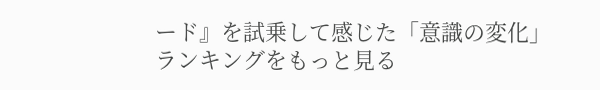ード』を試乗して感じた「意識の変化」
ランキングをもっと見る